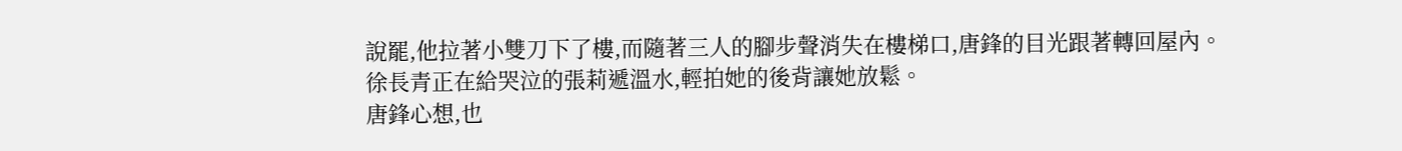說罷,他拉著小雙刀下了樓,而隨著三人的腳步聲消失在樓梯口,唐鋒的目光跟著轉回屋內。
徐長青正在給哭泣的張莉遞溫水,輕拍她的後背讓她放鬆。
唐鋒心想,也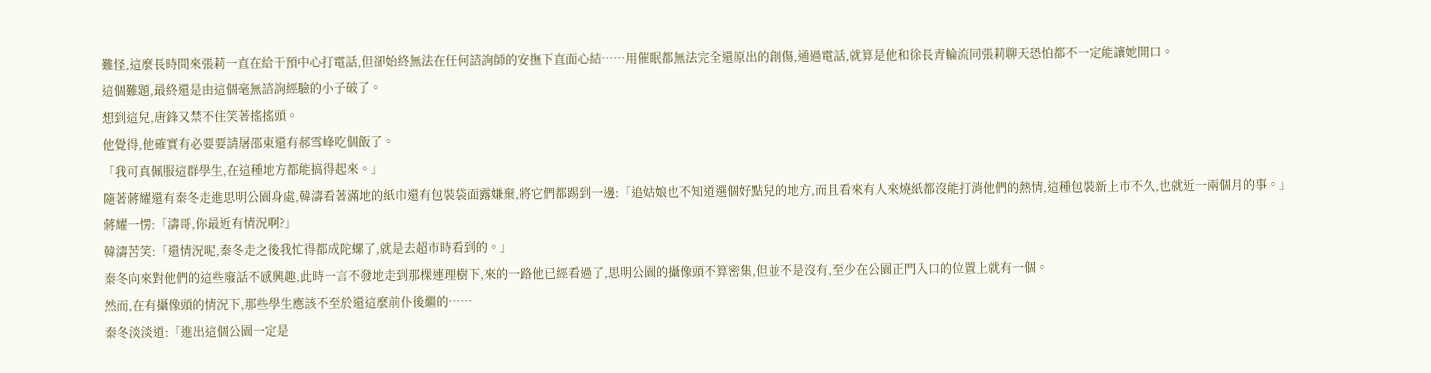難怪,這麼長時間來張莉一直在給干預中心打電話,但卻始終無法在任何諮詢師的安撫下直面心結……用催眠都無法完全還原出的創傷,通過電話,就算是他和徐長青輪流同張莉聊天恐怕都不一定能讓她開口。
這個難題,最終還是由這個毫無諮詢經驗的小子破了。
想到這兒,唐鋒又禁不住笑著搖搖頭。
他覺得,他確實有必要要請屠邵東還有郝雪峰吃個飯了。
「我可真佩服這群學生,在這種地方都能搞得起來。」
隨著蔣耀還有秦冬走進思明公園身處,韓濤看著滿地的紙巾還有包裝袋面露嫌棄,將它們都踢到一邊:「追姑娘也不知道選個好點兒的地方,而且看來有人來燒紙都沒能打消他們的熱情,這種包裝新上市不久,也就近一兩個月的事。」
蔣耀一愣:「濤哥,你最近有情況啊?」
韓濤苦笑:「還情況呢,秦冬走之後我忙得都成陀螺了,就是去超市時看到的。」
秦冬向來對他們的這些廢話不感興趣,此時一言不發地走到那棵連理樹下,來的一路他已經看過了,思明公園的攝像頭不算密集,但並不是沒有,至少在公園正門入口的位置上就有一個。
然而,在有攝像頭的情況下,那些學生應該不至於還這麼前仆後繼的……
秦冬淡淡道:「進出這個公園一定是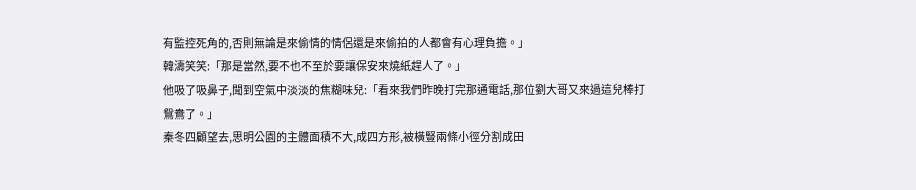有監控死角的,否則無論是來偷情的情侶還是來偷拍的人都會有心理負擔。」
韓濤笑笑:「那是當然,要不也不至於要讓保安來燒紙趕人了。」
他吸了吸鼻子,聞到空氣中淡淡的焦糊味兒:「看來我們昨晚打完那通電話,那位劉大哥又來過這兒棒打鴛鴦了。」
秦冬四顧望去,思明公園的主體面積不大,成四方形,被橫豎兩條小徑分割成田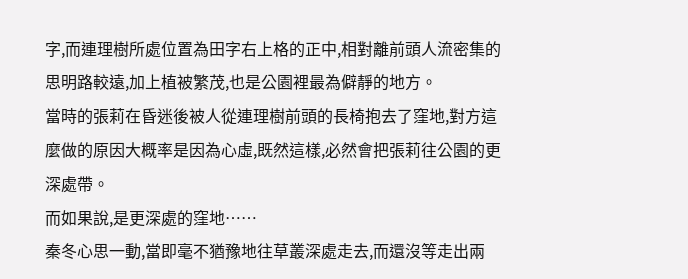字,而連理樹所處位置為田字右上格的正中,相對離前頭人流密集的思明路較遠,加上植被繁茂,也是公園裡最為僻靜的地方。
當時的張莉在昏迷後被人從連理樹前頭的長椅抱去了窪地,對方這麼做的原因大概率是因為心虛,既然這樣,必然會把張莉往公園的更深處帶。
而如果說,是更深處的窪地……
秦冬心思一動,當即毫不猶豫地往草叢深處走去,而還沒等走出兩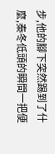步,他的腳下突然踢到了什麼,秦冬低頭的瞬間一把便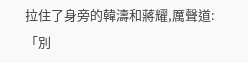拉住了身旁的韓濤和蔣耀,厲聲道:「別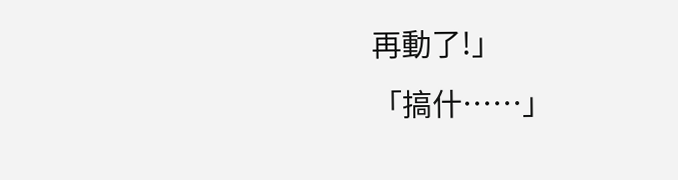再動了!」
「搞什……」